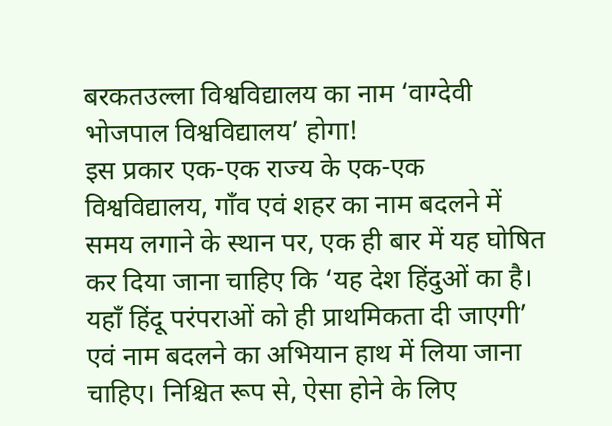बरकतउल्ला विश्वविद्यालय का नाम ‘वाग्देवी भोजपाल विश्वविद्यालय’ होगा!
इस प्रकार एक-एक राज्य के एक-एक विश्वविद्यालय, गाँव एवं शहर का नाम बदलने में समय लगाने के स्थान पर, एक ही बार में यह घोषित कर दिया जाना चाहिए कि ‘यह देश हिंदुओं का है। यहाँ हिंदू परंपराओं को ही प्राथमिकता दी जाएगी’ एवं नाम बदलने का अभियान हाथ में लिया जाना चाहिए। निश्चित रूप से, ऐसा होने के लिए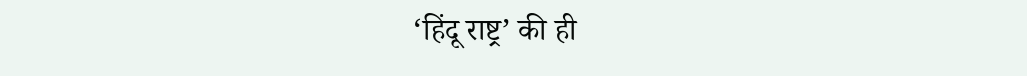‘हिंदू राष्ट्र’ की ही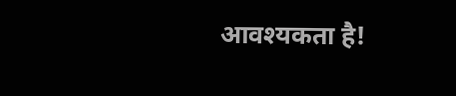आवश्यकता है!